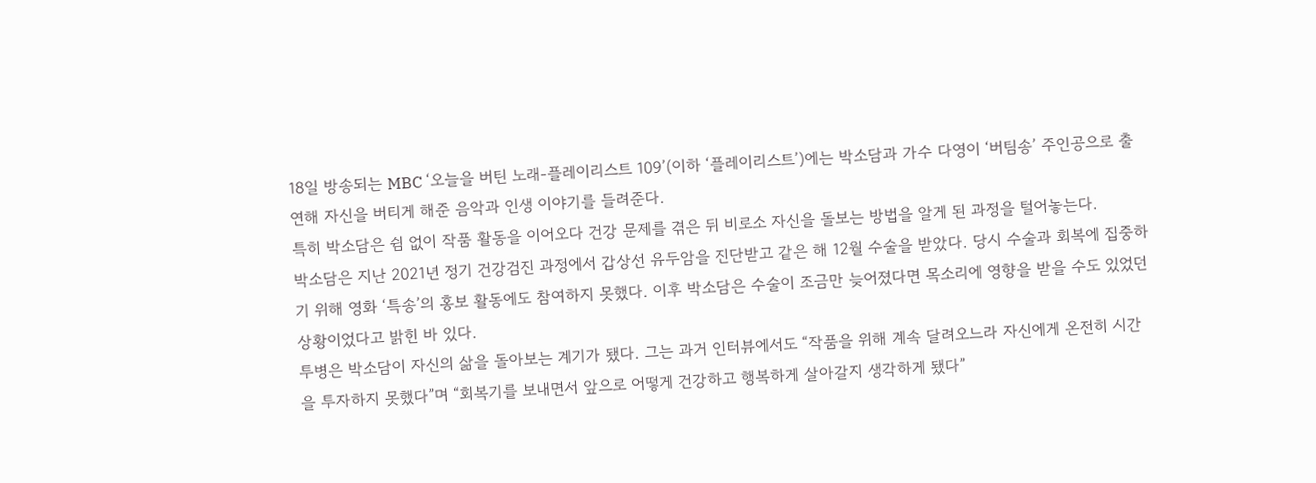18일 방송되는 MBC ‘오늘을 버틴 노래-플레이리스트 109’(이하 ‘플레이리스트’)에는 박소담과 가수 다영이 ‘버팀송’ 주인공으로 출연해 자신을 버티게 해준 음악과 인생 이야기를 들려준다.
특히 박소담은 쉼 없이 작품 활동을 이어오다 건강 문제를 겪은 뒤 비로소 자신을 돌보는 방법을 알게 된 과정을 털어놓는다.
박소담은 지난 2021년 정기 건강검진 과정에서 갑상선 유두암을 진단받고 같은 해 12월 수술을 받았다. 당시 수술과 회복에 집중하기 위해 영화 ‘특송’의 홍보 활동에도 참여하지 못했다. 이후 박소담은 수술이 조금만 늦어졌다면 목소리에 영향을 받을 수도 있었던 상황이었다고 밝힌 바 있다.
투병은 박소담이 자신의 삶을 돌아보는 계기가 됐다. 그는 과거 인터뷰에서도 “작품을 위해 계속 달려오느라 자신에게 온전히 시간을 투자하지 못했다”며 “회복기를 보내면서 앞으로 어떻게 건강하고 행복하게 살아갈지 생각하게 됐다”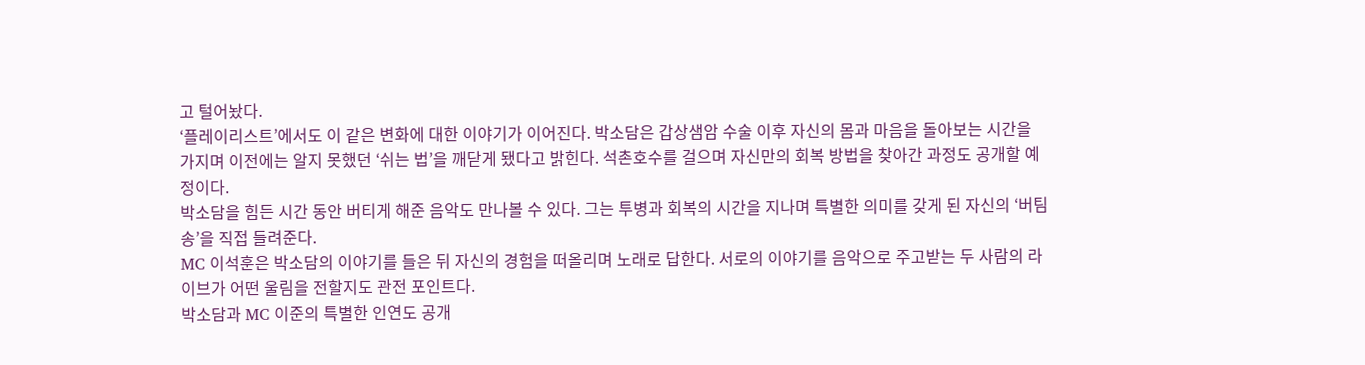고 털어놨다.
‘플레이리스트’에서도 이 같은 변화에 대한 이야기가 이어진다. 박소담은 갑상샘암 수술 이후 자신의 몸과 마음을 돌아보는 시간을 가지며 이전에는 알지 못했던 ‘쉬는 법’을 깨닫게 됐다고 밝힌다. 석촌호수를 걸으며 자신만의 회복 방법을 찾아간 과정도 공개할 예정이다.
박소담을 힘든 시간 동안 버티게 해준 음악도 만나볼 수 있다. 그는 투병과 회복의 시간을 지나며 특별한 의미를 갖게 된 자신의 ‘버팀송’을 직접 들려준다.
MC 이석훈은 박소담의 이야기를 들은 뒤 자신의 경험을 떠올리며 노래로 답한다. 서로의 이야기를 음악으로 주고받는 두 사람의 라이브가 어떤 울림을 전할지도 관전 포인트다.
박소담과 MC 이준의 특별한 인연도 공개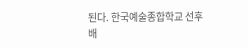된다. 한국예술종합학교 선후배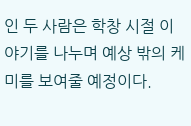인 두 사람은 학창 시절 이야기를 나누며 예상 밖의 케미를 보여줄 예정이다.